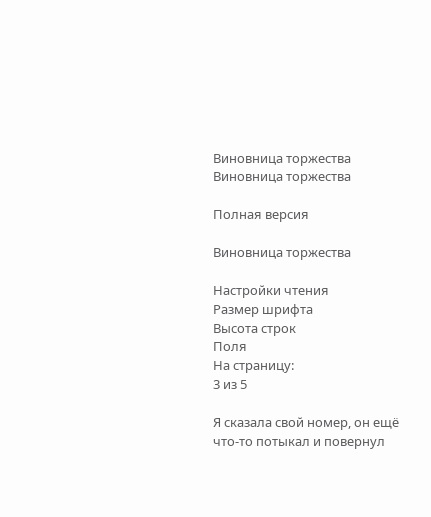Виновница торжества
Виновница торжества

Полная версия

Виновница торжества

Настройки чтения
Размер шрифта
Высота строк
Поля
На страницу:
3 из 5

Я сказала свой номер, он ещё что-то потыкал и повернул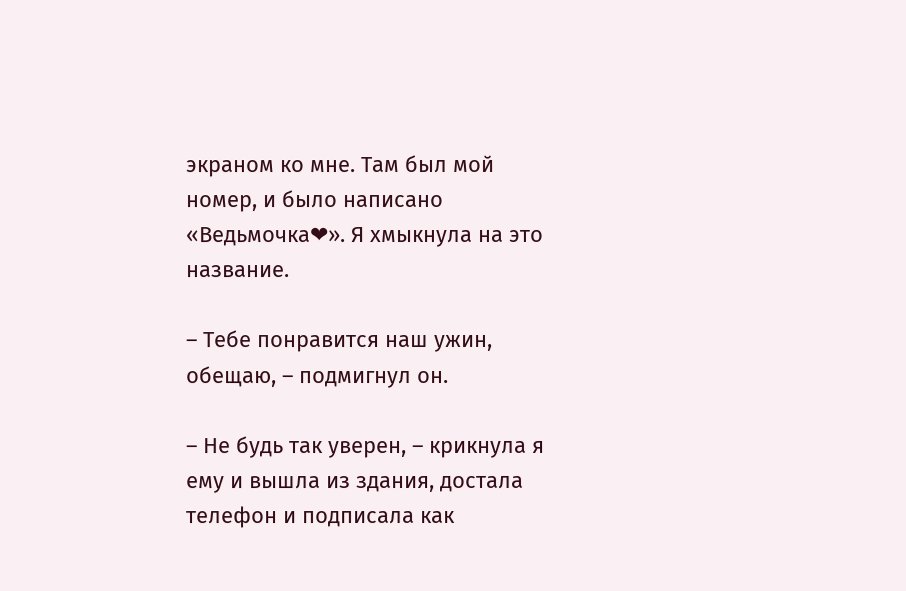экраном ко мне. Там был мой номер, и было написано «Ведьмочка❤». Я хмыкнула на это название.

– Тебе понравится наш ужин, обещаю, – подмигнул он.

– Не будь так уверен, – крикнула я ему и вышла из здания, достала телефон и подписала как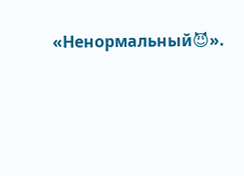«Ненормальный😈».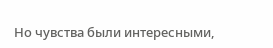Но чувства были интересными,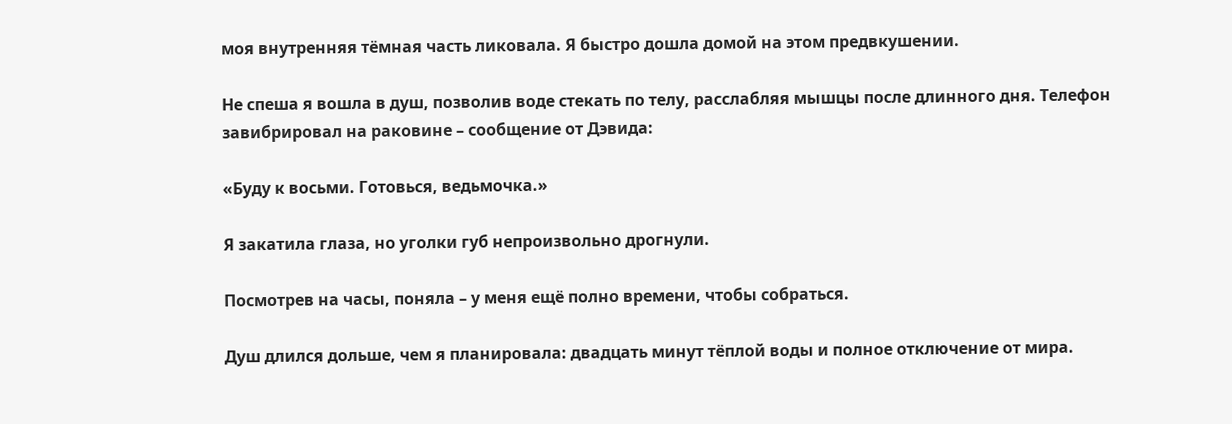моя внутренняя тёмная часть ликовала. Я быстро дошла домой на этом предвкушении.

Не спеша я вошла в душ, позволив воде стекать по телу, расслабляя мышцы после длинного дня. Телефон завибрировал на раковине – сообщение от Дэвида:

«Буду к восьми. Готовься, ведьмочка.»

Я закатила глаза, но уголки губ непроизвольно дрогнули.

Посмотрев на часы, поняла – у меня ещё полно времени, чтобы собраться.

Душ длился дольше, чем я планировала: двадцать минут тёплой воды и полное отключение от мира.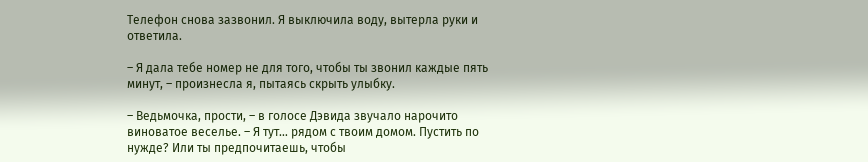Телефон снова зазвонил. Я выключила воду, вытерла руки и ответила.

– Я дала тебе номер не для того, чтобы ты звонил каждые пять минут, – произнесла я, пытаясь скрыть улыбку.

– Ведьмочка, прости, – в голосе Дэвида звучало нарочито виноватое веселье. – Я тут… рядом с твоим домом. Пустить по нужде? Или ты предпочитаешь, чтобы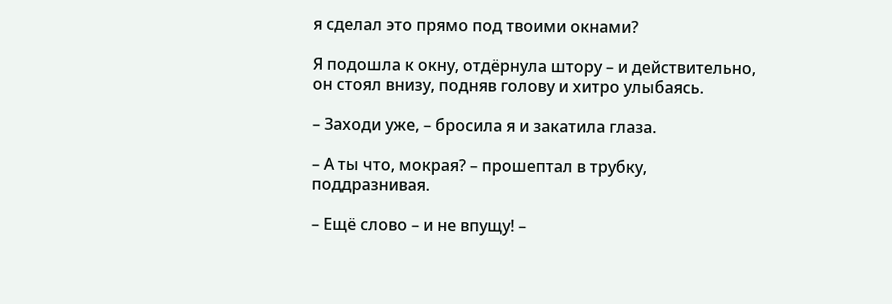я сделал это прямо под твоими окнами?

Я подошла к окну, отдёрнула штору – и действительно, он стоял внизу, подняв голову и хитро улыбаясь.

– Заходи уже, – бросила я и закатила глаза.

– А ты что, мокрая? – прошептал в трубку, поддразнивая.

– Ещё слово – и не впущу! –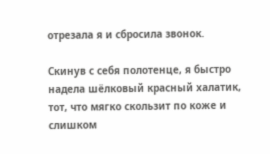отрезала я и сбросила звонок.

Скинув с себя полотенце, я быстро надела шёлковый красный халатик, тот, что мягко скользит по коже и слишком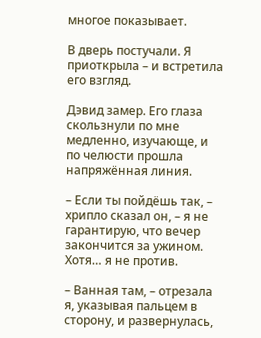многое показывает.

В дверь постучали. Я приоткрыла – и встретила его взгляд.

Дэвид замер. Его глаза скользнули по мне медленно, изучающе, и по челюсти прошла напряжённая линия.

– Если ты пойдёшь так, – хрипло сказал он, – я не гарантирую, что вечер закончится за ужином. Хотя… я не против.

– Ванная там, – отрезала я, указывая пальцем в сторону, и развернулась,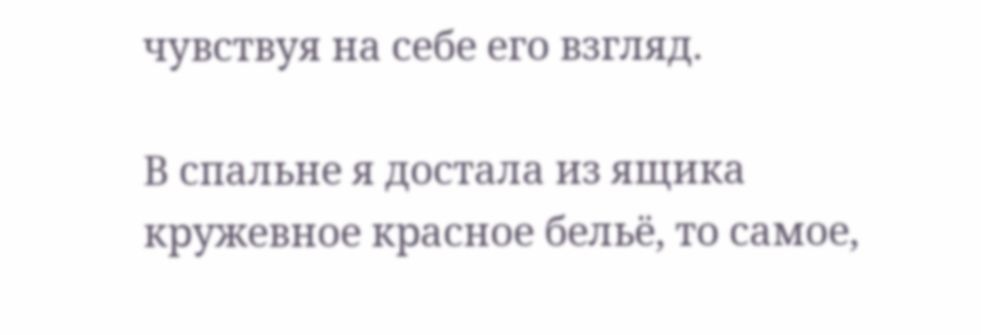чувствуя на себе его взгляд.

В спальне я достала из ящика кружевное красное бельё, то самое,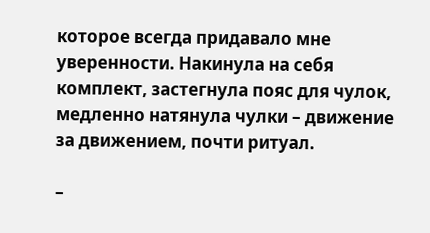которое всегда придавало мне уверенности. Накинула на себя комплект, застегнула пояс для чулок, медленно натянула чулки – движение за движением, почти ритуал.

–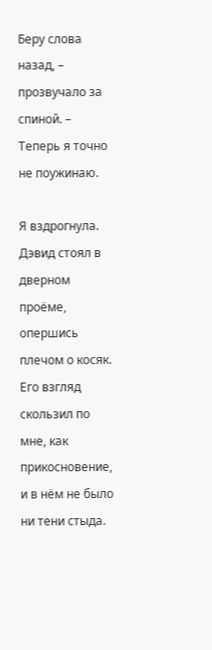Беру слова назад, – прозвучало за спиной. – Теперь я точно не поужинаю.

Я вздрогнула. Дэвид стоял в дверном проёме, опершись плечом о косяк. Его взгляд скользил по мне, как прикосновение, и в нём не было ни тени стыда.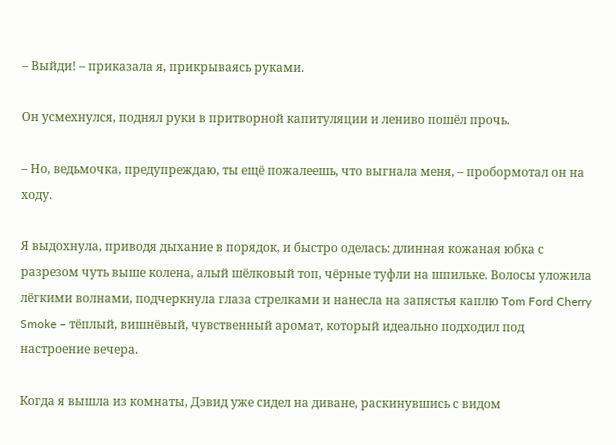– Выйди! – приказала я, прикрываясь руками.

Он усмехнулся, поднял руки в притворной капитуляции и лениво пошёл прочь.

– Но, ведьмочка, предупреждаю, ты ещё пожалеешь, что выгнала меня, – пробормотал он на ходу.

Я выдохнула, приводя дыхание в порядок, и быстро оделась: длинная кожаная юбка с разрезом чуть выше колена, алый шёлковый топ, чёрные туфли на шпильке. Волосы уложила лёгкими волнами, подчеркнула глаза стрелками и нанесла на запястья каплю Tom Ford Cherry Smoke – тёплый, вишнёвый, чувственный аромат, который идеально подходил под настроение вечера.

Когда я вышла из комнаты, Дэвид уже сидел на диване, раскинувшись с видом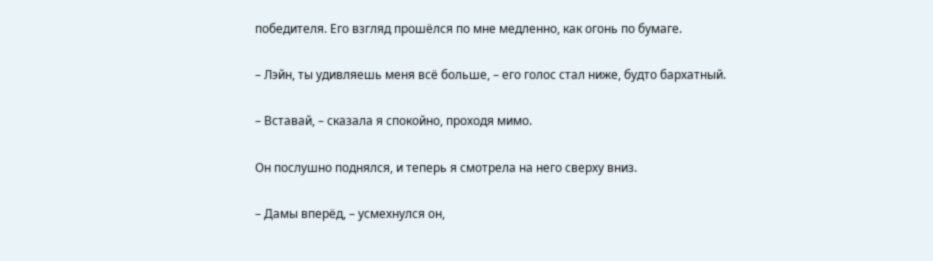победителя. Его взгляд прошёлся по мне медленно, как огонь по бумаге.

– Лэйн, ты удивляешь меня всё больше, – его голос стал ниже, будто бархатный.

– Вставай, – сказала я спокойно, проходя мимо.

Он послушно поднялся, и теперь я смотрела на него сверху вниз.

– Дамы вперёд, – усмехнулся он,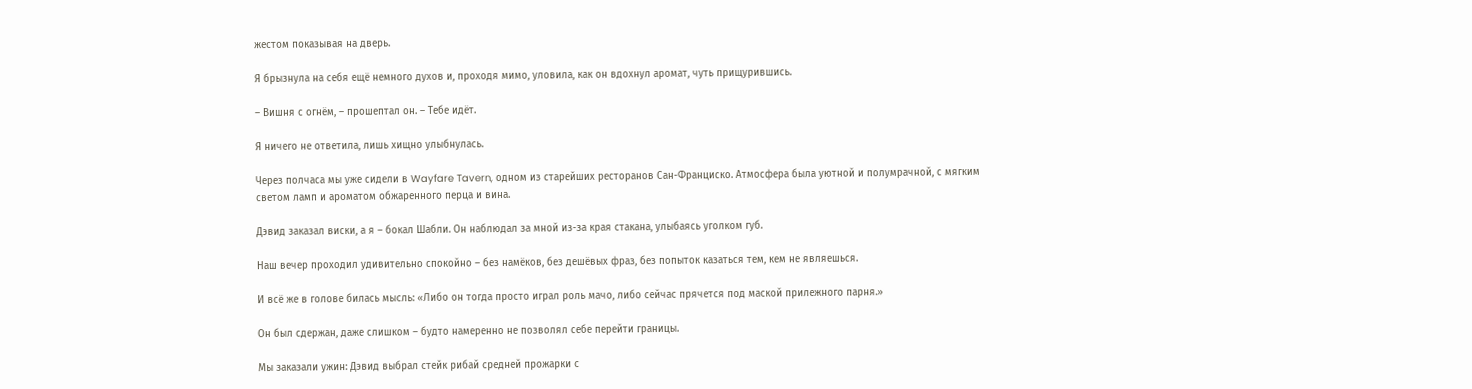жестом показывая на дверь.

Я брызнула на себя ещё немного духов и, проходя мимо, уловила, как он вдохнул аромат, чуть прищурившись.

– Вишня с огнём, – прошептал он. – Тебе идёт.

Я ничего не ответила, лишь хищно улыбнулась.

Через полчаса мы уже сидели в Wayfare Tavern, одном из старейших ресторанов Сан-Франциско. Атмосфера была уютной и полумрачной, с мягким светом ламп и ароматом обжаренного перца и вина.

Дэвид заказал виски, а я – бокал Шабли. Он наблюдал за мной из-за края стакана, улыбаясь уголком губ.

Наш вечер проходил удивительно спокойно – без намёков, без дешёвых фраз, без попыток казаться тем, кем не являешься.

И всё же в голове билась мысль: «Либо он тогда просто играл роль мачо, либо сейчас прячется под маской прилежного парня.»

Он был сдержан, даже слишком – будто намеренно не позволял себе перейти границы.

Мы заказали ужин: Дэвид выбрал стейк рибай средней прожарки с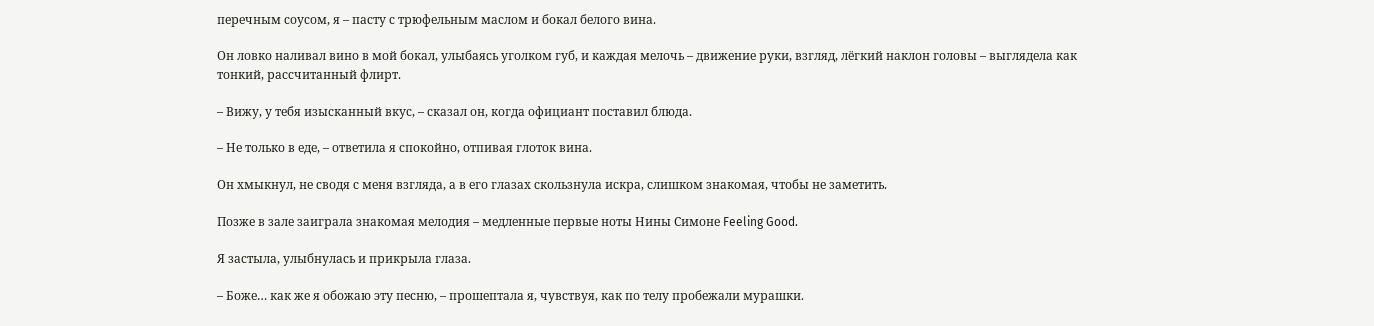перечным соусом, я – пасту с трюфельным маслом и бокал белого вина.

Он ловко наливал вино в мой бокал, улыбаясь уголком губ, и каждая мелочь – движение руки, взгляд, лёгкий наклон головы – выглядела как тонкий, рассчитанный флирт.

– Вижу, у тебя изысканный вкус, – сказал он, когда официант поставил блюда.

– Не только в еде, – ответила я спокойно, отпивая глоток вина.

Он хмыкнул, не сводя с меня взгляда, а в его глазах скользнула искра, слишком знакомая, чтобы не заметить.

Позже в зале заиграла знакомая мелодия – медленные первые ноты Нины Симоне Feeling Good.

Я застыла, улыбнулась и прикрыла глаза.

– Боже… как же я обожаю эту песню, – прошептала я, чувствуя, как по телу пробежали мурашки.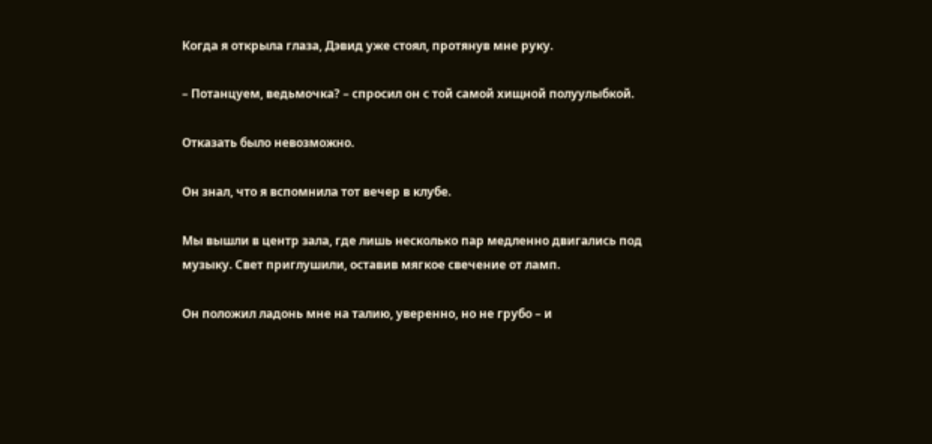Когда я открыла глаза, Дэвид уже стоял, протянув мне руку.

– Потанцуем, ведьмочка? – спросил он с той самой хищной полуулыбкой.

Отказать было невозможно.

Он знал, что я вспомнила тот вечер в клубе.

Мы вышли в центр зала, где лишь несколько пар медленно двигались под музыку. Свет приглушили, оставив мягкое свечение от ламп.

Он положил ладонь мне на талию, уверенно, но не грубо – и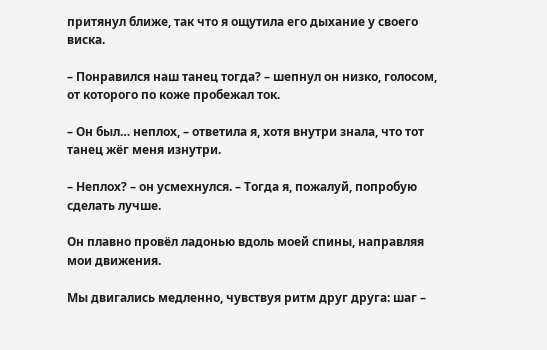притянул ближе, так что я ощутила его дыхание у своего виска.

– Понравился наш танец тогда? – шепнул он низко, голосом, от которого по коже пробежал ток.

– Он был… неплох, – ответила я, хотя внутри знала, что тот танец жёг меня изнутри.

– Неплох? – он усмехнулся. – Тогда я, пожалуй, попробую сделать лучше.

Он плавно провёл ладонью вдоль моей спины, направляя мои движения.

Мы двигались медленно, чувствуя ритм друг друга: шаг –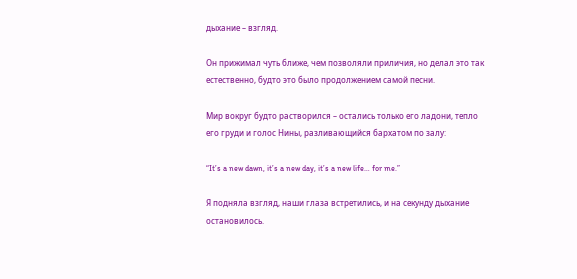дыхание – взгляд.

Он прижимал чуть ближе, чем позволяли приличия, но делал это так естественно, будто это было продолжением самой песни.

Мир вокруг будто растворился – остались только его ладони, тепло его груди и голос Нины, разливающийся бархатом по залу:

“It’s a new dawn, it’s a new day, it’s a new life… for me.”

Я подняла взгляд, наши глаза встретились, и на секунду дыхание остановилось.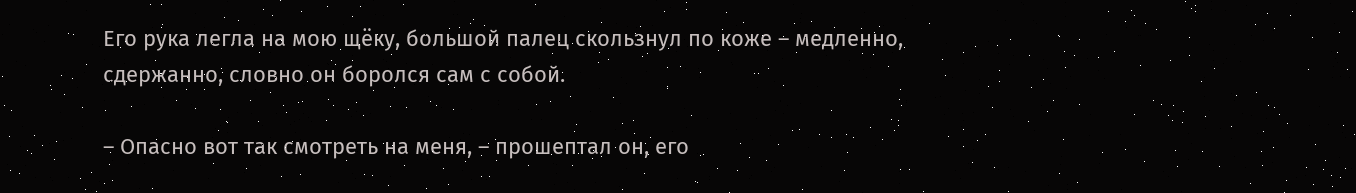Его рука легла на мою щёку, большой палец скользнул по коже – медленно, сдержанно, словно он боролся сам с собой.

– Опасно вот так смотреть на меня, – прошептал он, его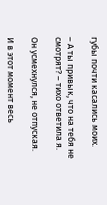губы почти касались моих.

– А ты привык, что на тебя не смотрят? – тихо ответила я.

Он усмехнулся, не отпуская.

И в этот момент весь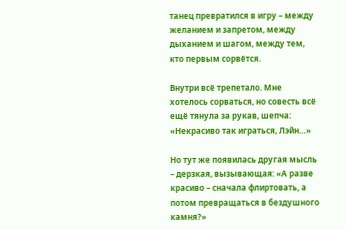танец превратился в игру – между желанием и запретом, между дыханием и шагом, между тем, кто первым сорвётся.

Внутри всё трепетало. Мне хотелось сорваться, но совесть всё ещё тянула за рукав, шепча: «Некрасиво так играться, Лэйн…»

Но тут же появилась другая мысль – дерзкая, вызывающая: «А разве красиво – сначала флиртовать, а потом превращаться в бездушного камня?»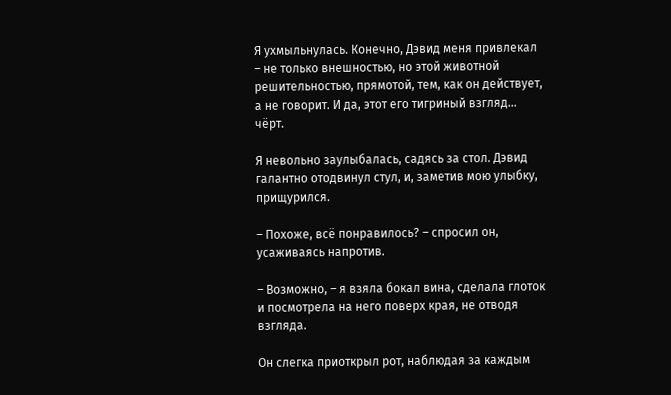Я ухмыльнулась. Конечно, Дэвид меня привлекал – не только внешностью, но этой животной решительностью, прямотой, тем, как он действует, а не говорит. И да, этот его тигриный взгляд… чёрт.

Я невольно заулыбалась, садясь за стол. Дэвид галантно отодвинул стул, и, заметив мою улыбку, прищурился.

– Похоже, всё понравилось? – спросил он, усаживаясь напротив.

– Возможно, – я взяла бокал вина, сделала глоток и посмотрела на него поверх края, не отводя взгляда.

Он слегка приоткрыл рот, наблюдая за каждым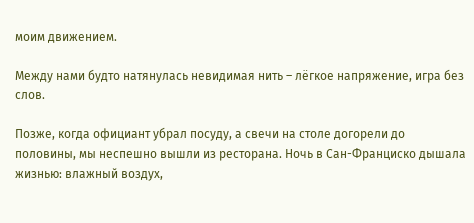моим движением.

Между нами будто натянулась невидимая нить – лёгкое напряжение, игра без слов.

Позже, когда официант убрал посуду, а свечи на столе догорели до половины, мы неспешно вышли из ресторана. Ночь в Сан-Франциско дышала жизнью: влажный воздух,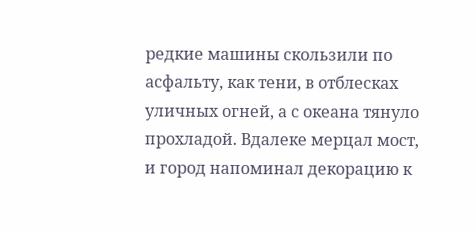редкие машины скользили по асфальту, как тени, в отблесках уличных огней, а с океана тянуло прохладой. Вдалеке мерцал мост, и город напоминал декорацию к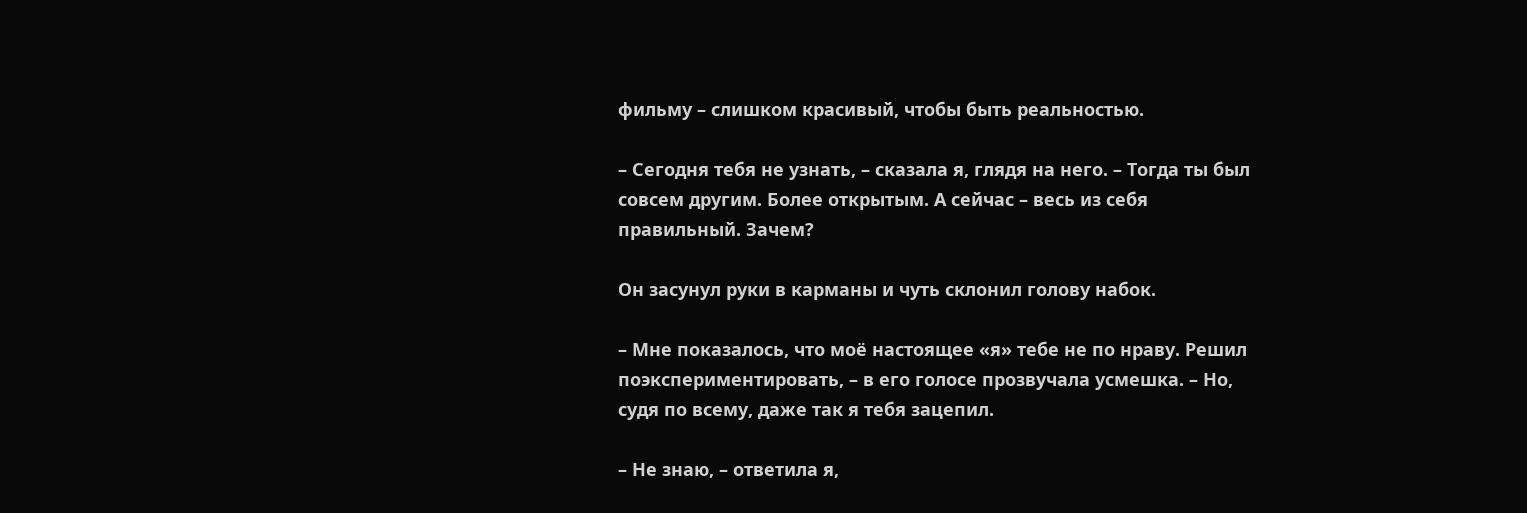фильму – слишком красивый, чтобы быть реальностью.

– Сегодня тебя не узнать, – сказала я, глядя на него. – Тогда ты был совсем другим. Более открытым. А сейчас – весь из себя правильный. Зачем?

Он засунул руки в карманы и чуть склонил голову набок.

– Мне показалось, что моё настоящее «я» тебе не по нраву. Решил поэкспериментировать, – в его голосе прозвучала усмешка. – Но, судя по всему, даже так я тебя зацепил.

– Не знаю, – ответила я,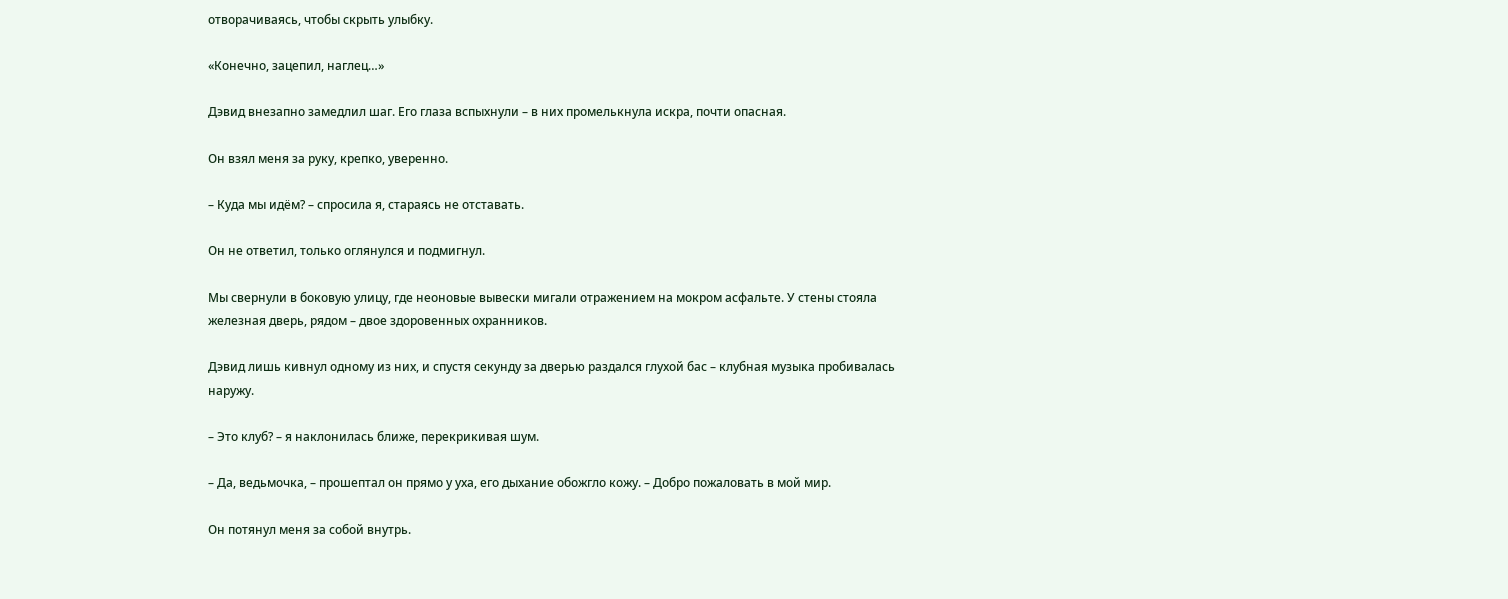отворачиваясь, чтобы скрыть улыбку.

«Конечно, зацепил, наглец…»

Дэвид внезапно замедлил шаг. Его глаза вспыхнули – в них промелькнула искра, почти опасная.

Он взял меня за руку, крепко, уверенно.

– Куда мы идём? – спросила я, стараясь не отставать.

Он не ответил, только оглянулся и подмигнул.

Мы свернули в боковую улицу, где неоновые вывески мигали отражением на мокром асфальте. У стены стояла железная дверь, рядом – двое здоровенных охранников.

Дэвид лишь кивнул одному из них, и спустя секунду за дверью раздался глухой бас – клубная музыка пробивалась наружу.

– Это клуб? – я наклонилась ближе, перекрикивая шум.

– Да, ведьмочка, – прошептал он прямо у уха, его дыхание обожгло кожу. – Добро пожаловать в мой мир.

Он потянул меня за собой внутрь.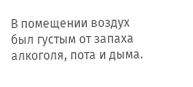В помещении воздух был густым от запаха алкоголя, пота и дыма.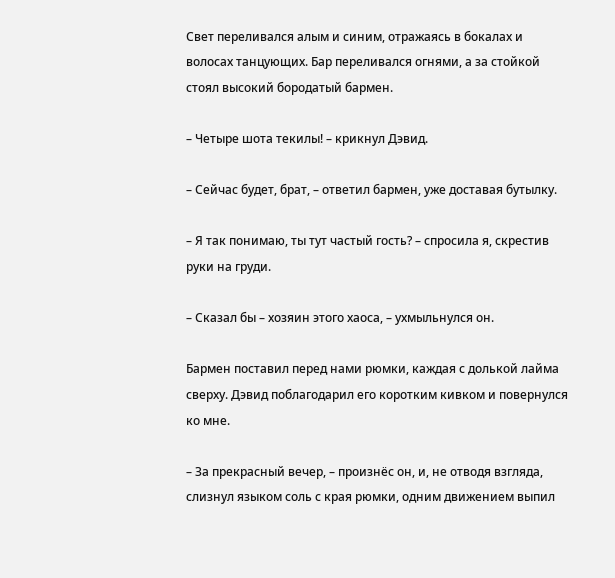Свет переливался алым и синим, отражаясь в бокалах и волосах танцующих. Бар переливался огнями, а за стойкой стоял высокий бородатый бармен.

– Четыре шота текилы! – крикнул Дэвид.

– Сейчас будет, брат, – ответил бармен, уже доставая бутылку.

– Я так понимаю, ты тут частый гость? – спросила я, скрестив руки на груди.

– Сказал бы – хозяин этого хаоса, – ухмыльнулся он.

Бармен поставил перед нами рюмки, каждая с долькой лайма сверху. Дэвид поблагодарил его коротким кивком и повернулся ко мне.

– За прекрасный вечер, – произнёс он, и, не отводя взгляда, слизнул языком соль с края рюмки, одним движением выпил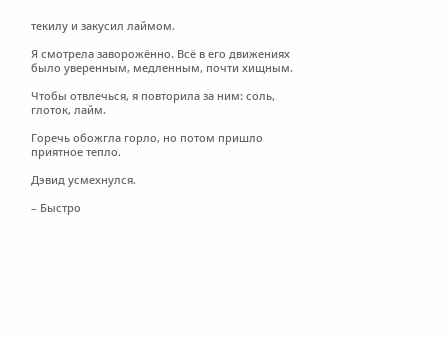текилу и закусил лаймом.

Я смотрела заворожённо. Всё в его движениях было уверенным, медленным, почти хищным.

Чтобы отвлечься, я повторила за ним: соль, глоток, лайм.

Горечь обожгла горло, но потом пришло приятное тепло.

Дэвид усмехнулся.

– Быстро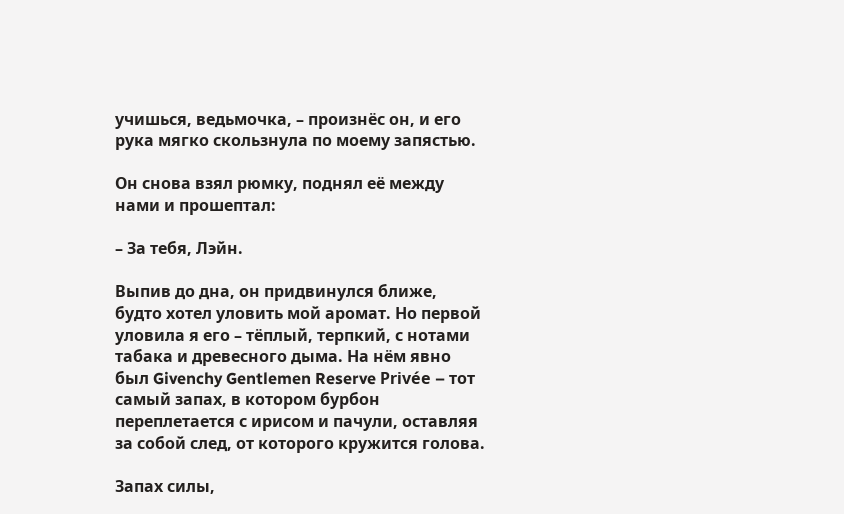учишься, ведьмочка, – произнёс он, и его рука мягко скользнула по моему запястью.

Он снова взял рюмку, поднял её между нами и прошептал:

– За тебя, Лэйн.

Выпив до дна, он придвинулся ближе, будто хотел уловить мой аромат. Но первой уловила я его – тёплый, терпкий, с нотами табака и древесного дыма. На нём явно был Givenchy Gentlemen Reserve Privée – тот самый запах, в котором бурбон переплетается с ирисом и пачули, оставляя за собой след, от которого кружится голова.

Запах силы,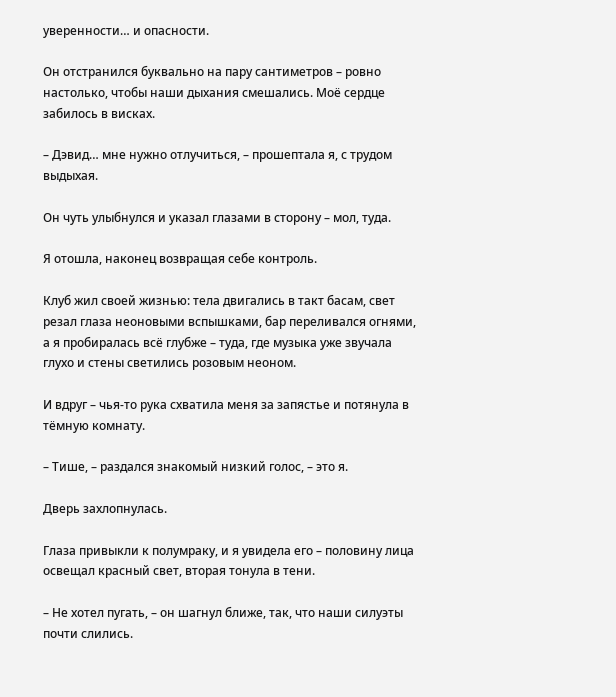уверенности… и опасности.

Он отстранился буквально на пару сантиметров – ровно настолько, чтобы наши дыхания смешались. Моё сердце забилось в висках.

– Дэвид… мне нужно отлучиться, – прошептала я, с трудом выдыхая.

Он чуть улыбнулся и указал глазами в сторону – мол, туда.

Я отошла, наконец возвращая себе контроль.

Клуб жил своей жизнью: тела двигались в такт басам, свет резал глаза неоновыми вспышками, бар переливался огнями, а я пробиралась всё глубже – туда, где музыка уже звучала глухо и стены светились розовым неоном.

И вдруг – чья-то рука схватила меня за запястье и потянула в тёмную комнату.

– Тише, – раздался знакомый низкий голос, – это я.

Дверь захлопнулась.

Глаза привыкли к полумраку, и я увидела его – половину лица освещал красный свет, вторая тонула в тени.

– Не хотел пугать, – он шагнул ближе, так, что наши силуэты почти слились.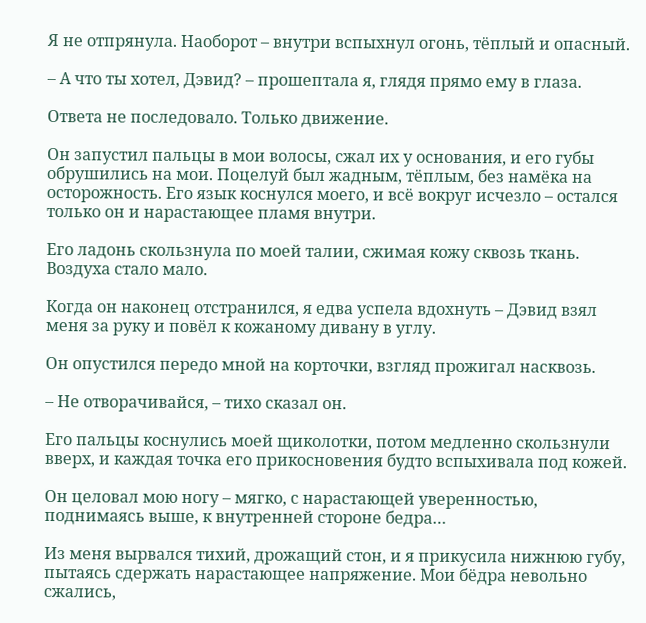Я не отпрянула. Наоборот – внутри вспыхнул огонь, тёплый и опасный.

– А что ты хотел, Дэвид? – прошептала я, глядя прямо ему в глаза.

Ответа не последовало. Только движение.

Он запустил пальцы в мои волосы, сжал их у основания, и его губы обрушились на мои. Поцелуй был жадным, тёплым, без намёка на осторожность. Его язык коснулся моего, и всё вокруг исчезло – остался только он и нарастающее пламя внутри.

Его ладонь скользнула по моей талии, сжимая кожу сквозь ткань. Воздуха стало мало.

Когда он наконец отстранился, я едва успела вдохнуть – Дэвид взял меня за руку и повёл к кожаному дивану в углу.

Он опустился передо мной на корточки, взгляд прожигал насквозь.

– Не отворачивайся, – тихо сказал он.

Его пальцы коснулись моей щиколотки, потом медленно скользнули вверх, и каждая точка его прикосновения будто вспыхивала под кожей.

Он целовал мою ногу – мягко, с нарастающей уверенностью, поднимаясь выше, к внутренней стороне бедра…

Из меня вырвался тихий, дрожащий стон, и я прикусила нижнюю губу, пытаясь сдержать нарастающее напряжение. Мои бёдра невольно сжались,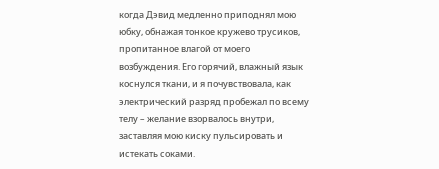когда Дэвид медленно приподнял мою юбку, обнажая тонкое кружево трусиков, пропитанное влагой от моего возбуждения. Его горячий, влажный язык коснулся ткани, и я почувствовала, как электрический разряд пробежал по всему телу – желание взорвалось внутри, заставляя мою киску пульсировать и истекать соками.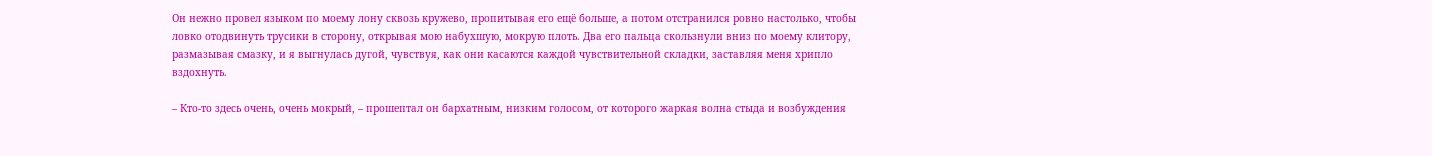Он нежно провел языком по моему лону сквозь кружево, пропитывая его ещё больше, а потом отстранился ровно настолько, чтобы ловко отодвинуть трусики в сторону, открывая мою набухшую, мокрую плоть. Два его пальца скользнули вниз по моему клитору, размазывая смазку, и я выгнулась дугой, чувствуя, как они касаются каждой чувствительной складки, заставляя меня хрипло вздохнуть.

– Кто-то здесь очень, очень мокрый, – прошептал он бархатным, низким голосом, от которого жаркая волна стыда и возбуждения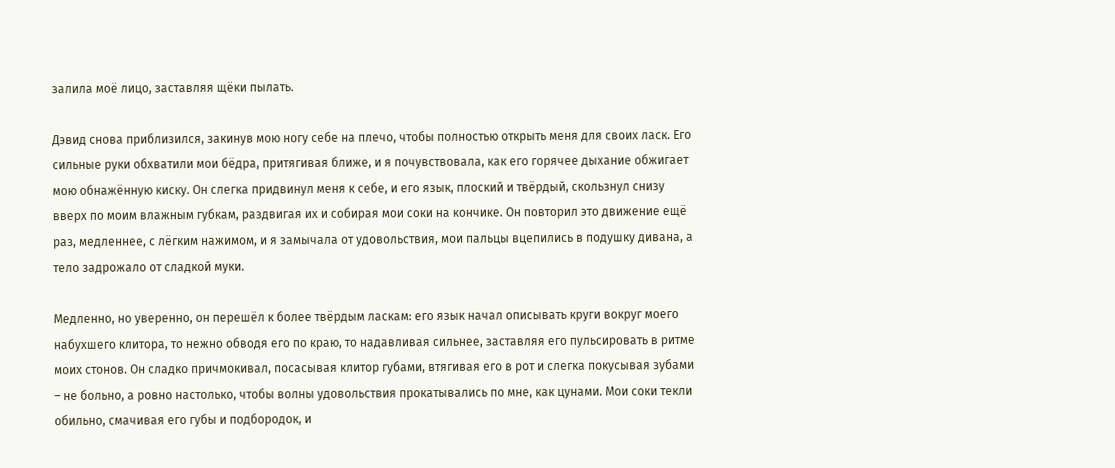залила моё лицо, заставляя щёки пылать.

Дэвид снова приблизился, закинув мою ногу себе на плечо, чтобы полностью открыть меня для своих ласк. Его сильные руки обхватили мои бёдра, притягивая ближе, и я почувствовала, как его горячее дыхание обжигает мою обнажённую киску. Он слегка придвинул меня к себе, и его язык, плоский и твёрдый, скользнул снизу вверх по моим влажным губкам, раздвигая их и собирая мои соки на кончике. Он повторил это движение ещё раз, медленнее, с лёгким нажимом, и я замычала от удовольствия, мои пальцы вцепились в подушку дивана, а тело задрожало от сладкой муки.

Медленно, но уверенно, он перешёл к более твёрдым ласкам: его язык начал описывать круги вокруг моего набухшего клитора, то нежно обводя его по краю, то надавливая сильнее, заставляя его пульсировать в ритме моих стонов. Он сладко причмокивал, посасывая клитор губами, втягивая его в рот и слегка покусывая зубами – не больно, а ровно настолько, чтобы волны удовольствия прокатывались по мне, как цунами. Мои соки текли обильно, смачивая его губы и подбородок, и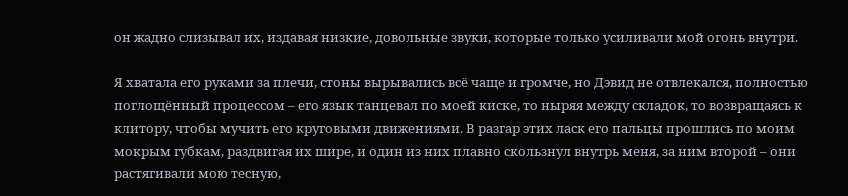он жадно слизывал их, издавая низкие, довольные звуки, которые только усиливали мой огонь внутри.

Я хватала его руками за плечи, стоны вырывались всё чаще и громче, но Дэвид не отвлекался, полностью поглощённый процессом – его язык танцевал по моей киске, то ныряя между складок, то возвращаясь к клитору, чтобы мучить его круговыми движениями. В разгар этих ласк его пальцы прошлись по моим мокрым губкам, раздвигая их шире, и один из них плавно скользнул внутрь меня, за ним второй – они растягивали мою тесную,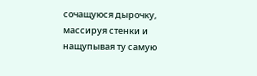сочащуюся дырочку, массируя стенки и нащупывая ту самую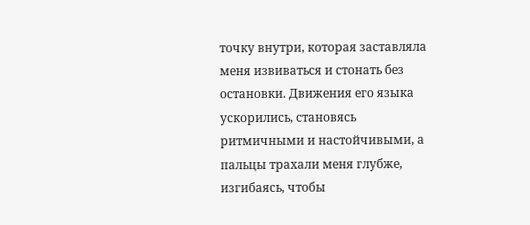точку внутри, которая заставляла меня извиваться и стонать без остановки. Движения его языка ускорились, становясь ритмичными и настойчивыми, а пальцы трахали меня глубже, изгибаясь, чтобы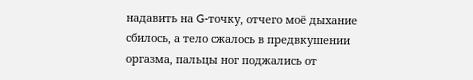надавить на G-точку, отчего моё дыхание сбилось, а тело сжалось в предвкушении оргазма, пальцы ног поджались от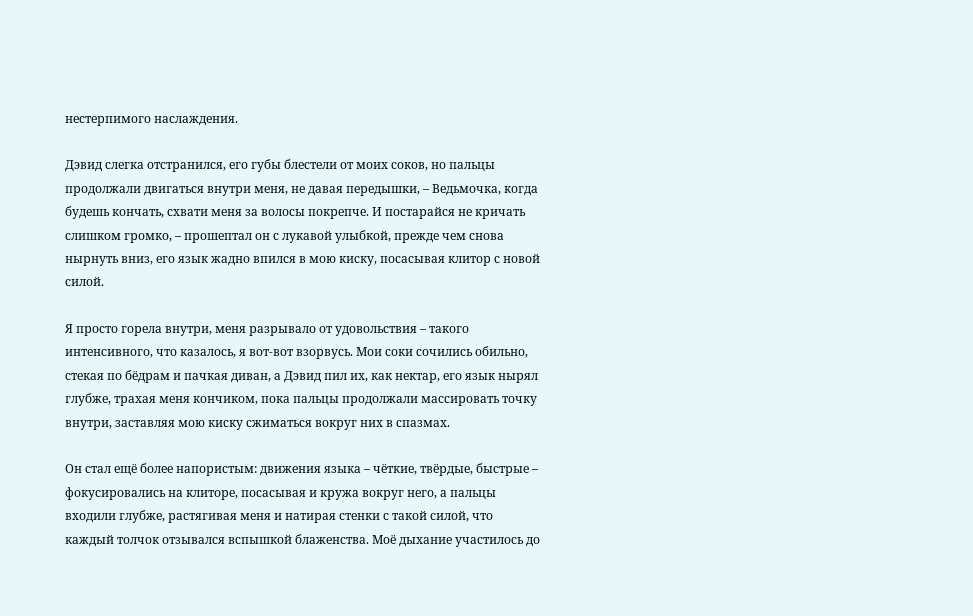нестерпимого наслаждения.

Дэвид слегка отстранился, его губы блестели от моих соков, но пальцы продолжали двигаться внутри меня, не давая передышки, – Ведьмочка, когда будешь кончать, схвати меня за волосы покрепче. И постарайся не кричать слишком громко, – прошептал он с лукавой улыбкой, прежде чем снова нырнуть вниз, его язык жадно впился в мою киску, посасывая клитор с новой силой.

Я просто горела внутри, меня разрывало от удовольствия – такого интенсивного, что казалось, я вот-вот взорвусь. Мои соки сочились обильно, стекая по бёдрам и пачкая диван, а Дэвид пил их, как нектар, его язык нырял глубже, трахая меня кончиком, пока пальцы продолжали массировать точку внутри, заставляя мою киску сжиматься вокруг них в спазмах.

Он стал ещё более напористым: движения языка – чёткие, твёрдые, быстрые – фокусировались на клиторе, посасывая и кружа вокруг него, а пальцы входили глубже, растягивая меня и натирая стенки с такой силой, что каждый толчок отзывался вспышкой блаженства. Моё дыхание участилось до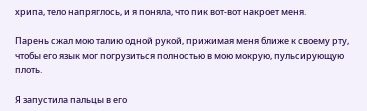хрипа, тело напряглось, и я поняла, что пик вот-вот накроет меня.

Парень сжал мою талию одной рукой, прижимая меня ближе к своему рту, чтобы его язык мог погрузиться полностью в мою мокрую, пульсирующую плоть.

Я запустила пальцы в его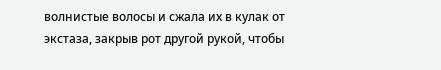волнистые волосы и сжала их в кулак от экстаза, закрыв рот другой рукой, чтобы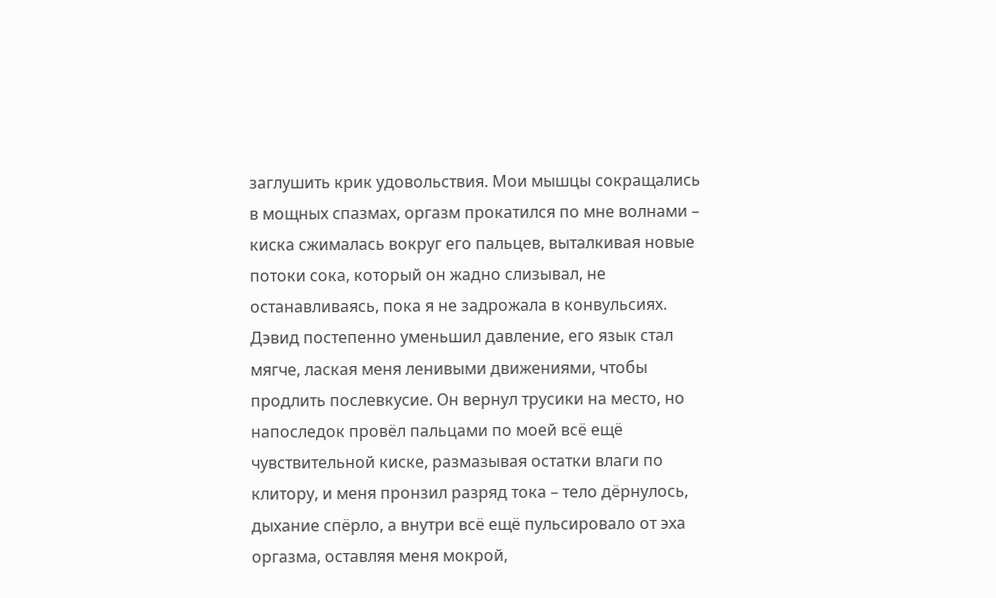заглушить крик удовольствия. Мои мышцы сокращались в мощных спазмах, оргазм прокатился по мне волнами – киска сжималась вокруг его пальцев, выталкивая новые потоки сока, который он жадно слизывал, не останавливаясь, пока я не задрожала в конвульсиях. Дэвид постепенно уменьшил давление, его язык стал мягче, лаская меня ленивыми движениями, чтобы продлить послевкусие. Он вернул трусики на место, но напоследок провёл пальцами по моей всё ещё чувствительной киске, размазывая остатки влаги по клитору, и меня пронзил разряд тока – тело дёрнулось, дыхание спёрло, а внутри всё ещё пульсировало от эха оргазма, оставляя меня мокрой,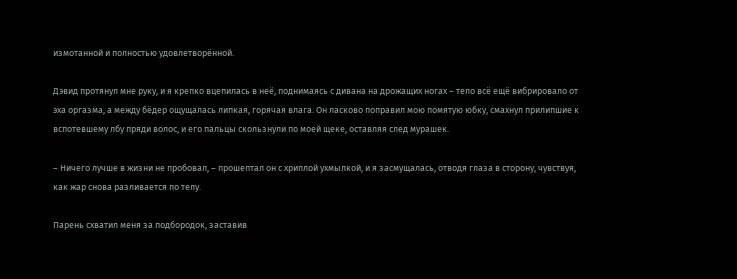измотанной и полностью удовлетворённой.

Дэвид протянул мне руку, и я крепко вцепилась в неё, поднимаясь с дивана на дрожащих ногах – тело всё ещё вибрировало от эха оргазма, а между бёдер ощущалась липкая, горячая влага. Он ласково поправил мою помятую юбку, смахнул прилипшие к вспотевшему лбу пряди волос, и его пальцы скользнули по моей щеке, оставляя след мурашек.

– Ничего лучше в жизни не пробовал, – прошептал он с хриплой ухмылкой, и я засмущалась, отводя глаза в сторону, чувствуя, как жар снова разливается по телу.

Парень схватил меня за подбородок, заставив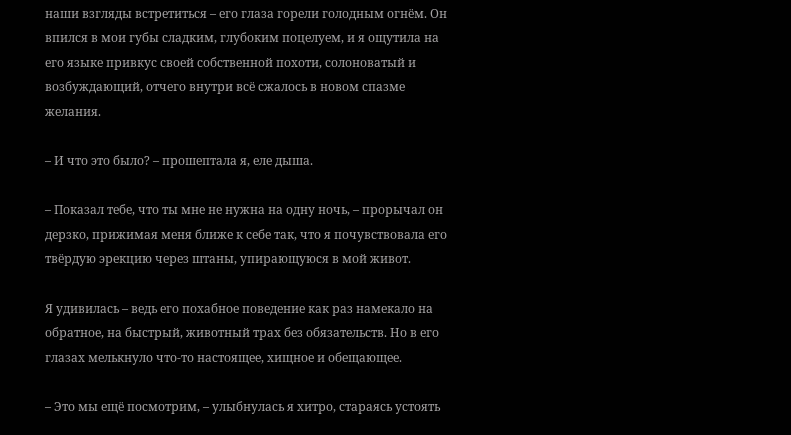наши взгляды встретиться – его глаза горели голодным огнём. Он впился в мои губы сладким, глубоким поцелуем, и я ощутила на его языке привкус своей собственной похоти, солоноватый и возбуждающий, отчего внутри всё сжалось в новом спазме желания.

– И что это было? – прошептала я, еле дыша.

– Показал тебе, что ты мне не нужна на одну ночь, – прорычал он дерзко, прижимая меня ближе к себе так, что я почувствовала его твёрдую эрекцию через штаны, упирающуюся в мой живот.

Я удивилась – ведь его похабное поведение как раз намекало на обратное, на быстрый, животный трах без обязательств. Но в его глазах мелькнуло что-то настоящее, хищное и обещающее.

– Это мы ещё посмотрим, – улыбнулась я хитро, стараясь устоять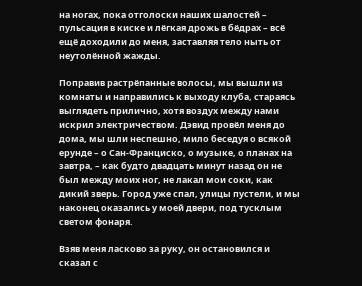на ногах, пока отголоски наших шалостей – пульсация в киске и лёгкая дрожь в бёдрах – всё ещё доходили до меня, заставляя тело ныть от неутолённой жажды.

Поправив растрёпанные волосы, мы вышли из комнаты и направились к выходу клуба, стараясь выглядеть прилично, хотя воздух между нами искрил электричеством. Дэвид провёл меня до дома, мы шли неспешно, мило беседуя о всякой ерунде – о Сан-Франциско, о музыке, о планах на завтра, – как будто двадцать минут назад он не был между моих ног, не лакал мои соки, как дикий зверь. Город уже спал, улицы пустели, и мы наконец оказались у моей двери, под тусклым светом фонаря.

Взяв меня ласково за руку, он остановился и сказал с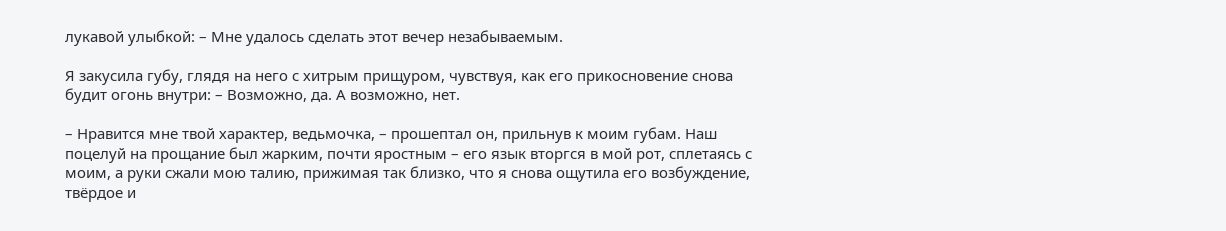лукавой улыбкой: – Мне удалось сделать этот вечер незабываемым.

Я закусила губу, глядя на него с хитрым прищуром, чувствуя, как его прикосновение снова будит огонь внутри: – Возможно, да. А возможно, нет.

– Нравится мне твой характер, ведьмочка, – прошептал он, прильнув к моим губам. Наш поцелуй на прощание был жарким, почти яростным – его язык вторгся в мой рот, сплетаясь с моим, а руки сжали мою талию, прижимая так близко, что я снова ощутила его возбуждение, твёрдое и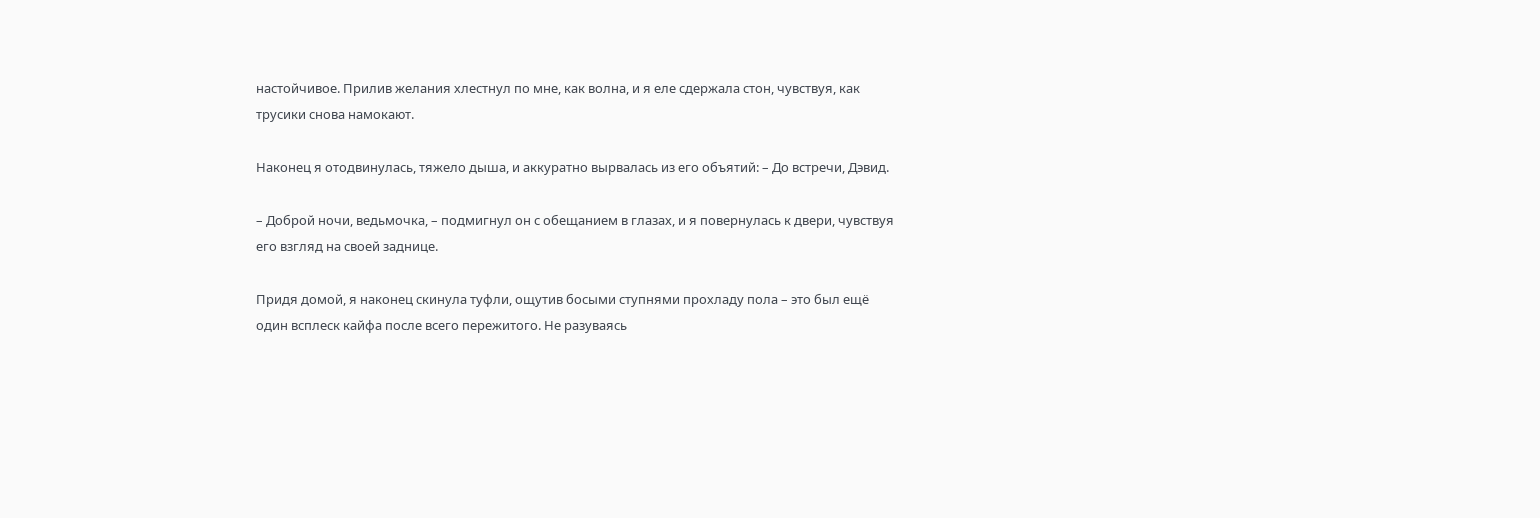настойчивое. Прилив желания хлестнул по мне, как волна, и я еле сдержала стон, чувствуя, как трусики снова намокают.

Наконец я отодвинулась, тяжело дыша, и аккуратно вырвалась из его объятий: – До встречи, Дэвид.

– Доброй ночи, ведьмочка, – подмигнул он с обещанием в глазах, и я повернулась к двери, чувствуя его взгляд на своей заднице.

Придя домой, я наконец скинула туфли, ощутив босыми ступнями прохладу пола – это был ещё один всплеск кайфа после всего пережитого. Не разуваясь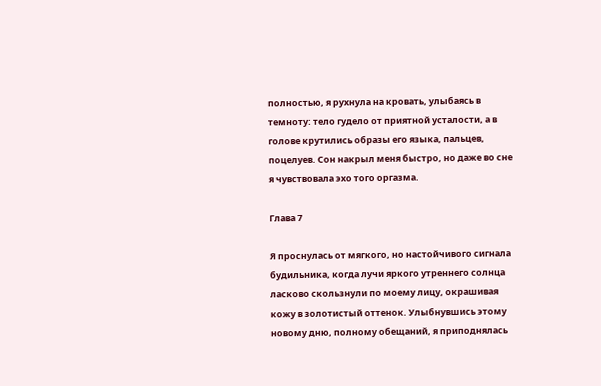полностью, я рухнула на кровать, улыбаясь в темноту: тело гудело от приятной усталости, а в голове крутились образы его языка, пальцев, поцелуев. Сон накрыл меня быстро, но даже во сне я чувствовала эхо того оргазма.

Глава 7

Я проснулась от мягкого, но настойчивого сигнала будильника, когда лучи яркого утреннего солнца ласково скользнули по моему лицу, окрашивая кожу в золотистый оттенок. Улыбнувшись этому новому дню, полному обещаний, я приподнялась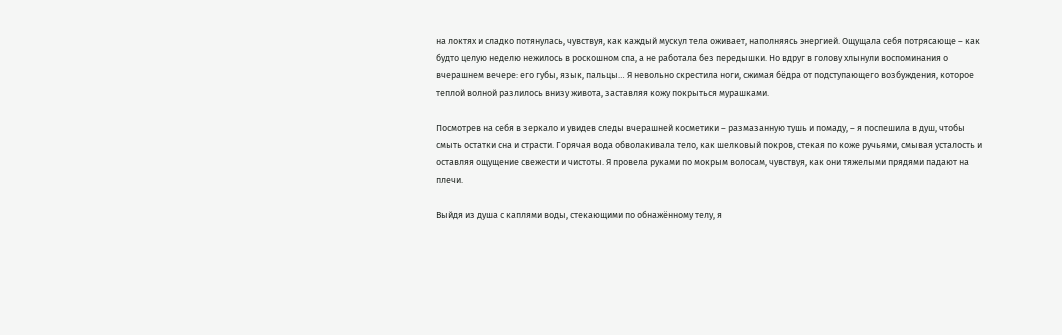на локтях и сладко потянулась, чувствуя, как каждый мускул тела оживает, наполняясь энергией. Ощущала себя потрясающе – как будто целую неделю нежилось в роскошном спа, а не работала без передышки. Но вдруг в голову хлынули воспоминания о вчерашнем вечере: его губы, язык, пальцы… Я невольно скрестила ноги, сжимая бёдра от подступающего возбуждения, которое теплой волной разлилось внизу живота, заставляя кожу покрыться мурашками.

Посмотрев на себя в зеркало и увидев следы вчерашней косметики – размазанную тушь и помаду, – я поспешила в душ, чтобы смыть остатки сна и страсти. Горячая вода обволакивала тело, как шелковый покров, стекая по коже ручьями, смывая усталость и оставляя ощущение свежести и чистоты. Я провела руками по мокрым волосам, чувствуя, как они тяжелыми прядями падают на плечи.

Выйдя из душа с каплями воды, стекающими по обнажённому телу, я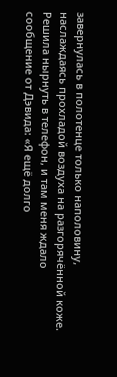завернулась в полотенце только наполовину, наслаждаясь прохладой воздуха на разгорячённой коже. Решила нырнуть в телефон, и там меня ждало сообщение от Дэвида: «Я ещё долго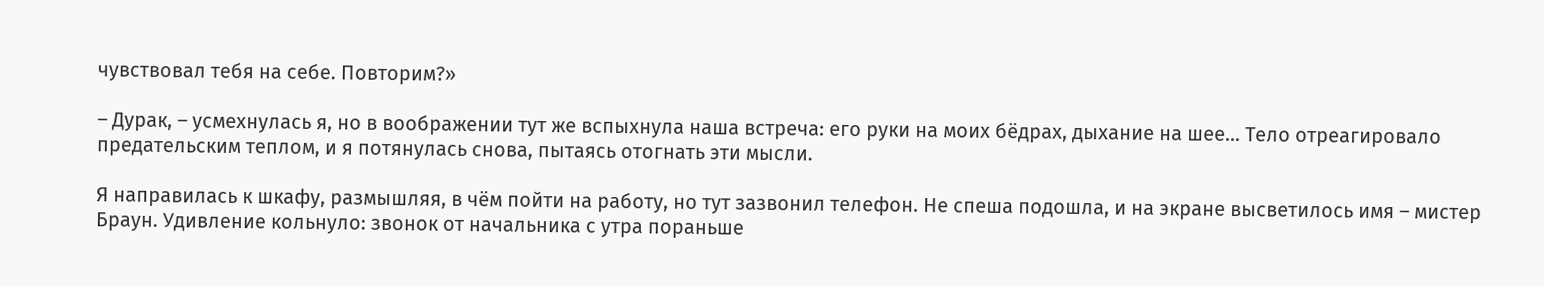чувствовал тебя на себе. Повторим?»

– Дурак, – усмехнулась я, но в воображении тут же вспыхнула наша встреча: его руки на моих бёдрах, дыхание на шее… Тело отреагировало предательским теплом, и я потянулась снова, пытаясь отогнать эти мысли.

Я направилась к шкафу, размышляя, в чём пойти на работу, но тут зазвонил телефон. Не спеша подошла, и на экране высветилось имя – мистер Браун. Удивление кольнуло: звонок от начальника с утра пораньше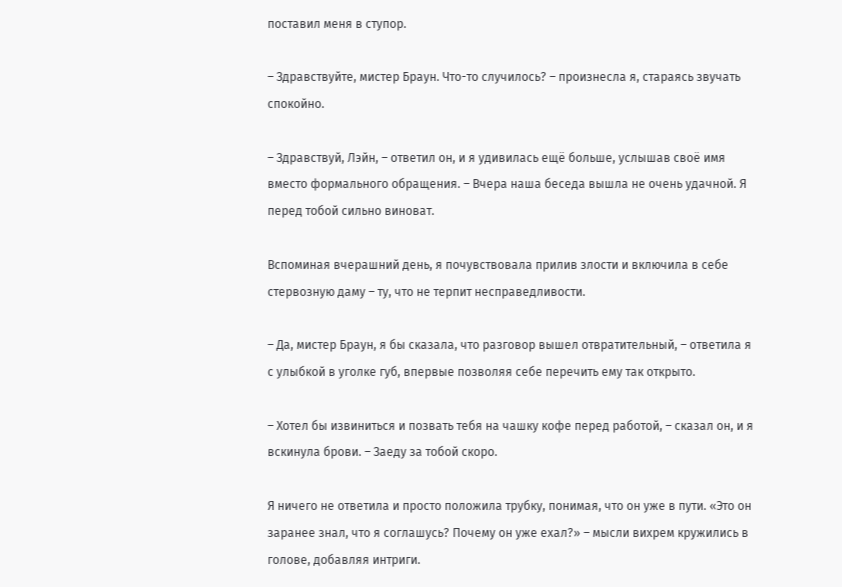поставил меня в ступор.

– Здравствуйте, мистер Браун. Что-то случилось? – произнесла я, стараясь звучать спокойно.

– Здравствуй, Лэйн, – ответил он, и я удивилась ещё больше, услышав своё имя вместо формального обращения. – Вчера наша беседа вышла не очень удачной. Я перед тобой сильно виноват.

Вспоминая вчерашний день, я почувствовала прилив злости и включила в себе стервозную даму – ту, что не терпит несправедливости.

– Да, мистер Браун, я бы сказала, что разговор вышел отвратительный, – ответила я с улыбкой в уголке губ, впервые позволяя себе перечить ему так открыто.

– Хотел бы извиниться и позвать тебя на чашку кофе перед работой, – сказал он, и я вскинула брови. – Заеду за тобой скоро.

Я ничего не ответила и просто положила трубку, понимая, что он уже в пути. «Это он заранее знал, что я соглашусь? Почему он уже ехал?» – мысли вихрем кружились в голове, добавляя интриги.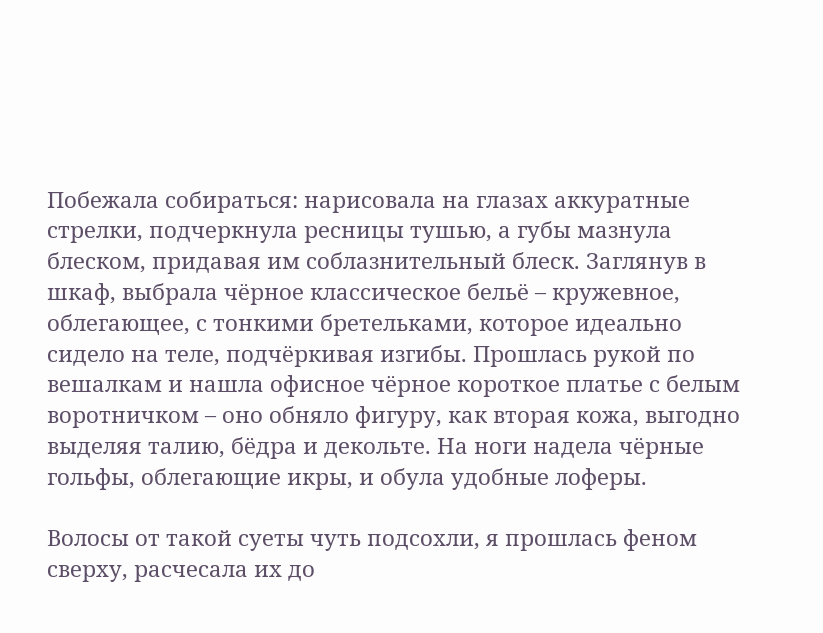Побежала собираться: нарисовала на глазах аккуратные стрелки, подчеркнула ресницы тушью, а губы мазнула блеском, придавая им соблазнительный блеск. Заглянув в шкаф, выбрала чёрное классическое бельё – кружевное, облегающее, с тонкими бретельками, которое идеально сидело на теле, подчёркивая изгибы. Прошлась рукой по вешалкам и нашла офисное чёрное короткое платье с белым воротничком – оно обняло фигуру, как вторая кожа, выгодно выделяя талию, бёдра и декольте. На ноги надела чёрные гольфы, облегающие икры, и обула удобные лоферы.

Волосы от такой суеты чуть подсохли, я прошлась феном сверху, расчесала их до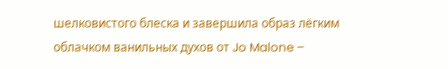шелковистого блеска и завершила образ лёгким облачком ванильных духов от Jo Malone –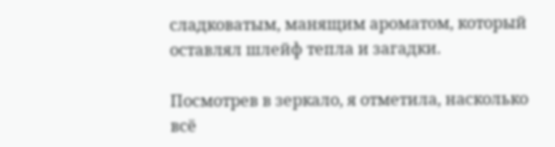сладковатым, манящим ароматом, который оставлял шлейф тепла и загадки.

Посмотрев в зеркало, я отметила, насколько всё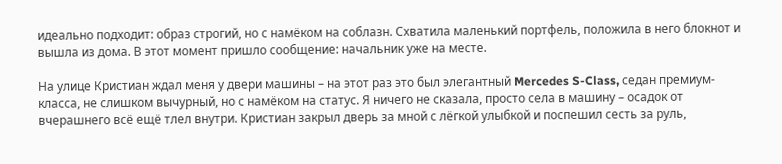идеально подходит: образ строгий, но с намёком на соблазн. Схватила маленький портфель, положила в него блокнот и вышла из дома. В этот момент пришло сообщение: начальник уже на месте.

На улице Кристиан ждал меня у двери машины – на этот раз это был элегантный Mercedes S-Class, седан премиум-класса, не слишком вычурный, но с намёком на статус. Я ничего не сказала, просто села в машину – осадок от вчерашнего всё ещё тлел внутри. Кристиан закрыл дверь за мной с лёгкой улыбкой и поспешил сесть за руль,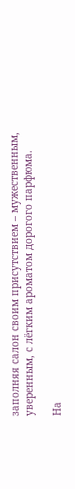заполняя салон своим присутствием – мужественным, уверенным, с лёгким ароматом дорогого парфюма.

На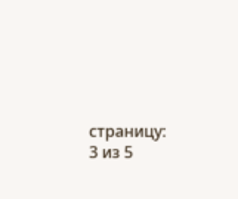страницу:
3 из 5